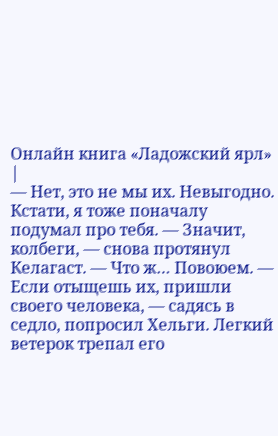Онлайн книга «Ладожский ярл»
|
— Нет, это не мы их. Невыгодно. Кстати, я тоже поначалу подумал про тебя. — Значит, колбеги, — снова протянул Келагаст. — Что ж… Повоюем. — Если отыщешь их, пришли своего человека, — садясь в седло, попросил Хельги. Легкий ветерок трепал его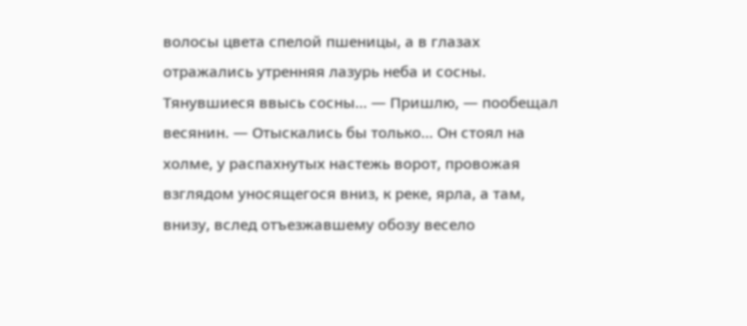волосы цвета спелой пшеницы, а в глазах отражались утренняя лазурь неба и сосны. Тянувшиеся ввысь сосны… — Пришлю, — пообещал весянин. — Отыскались бы только… Он стоял на холме, у распахнутых настежь ворот, провожая взглядом уносящегося вниз, к реке, ярла, а там, внизу, вслед отъезжавшему обозу весело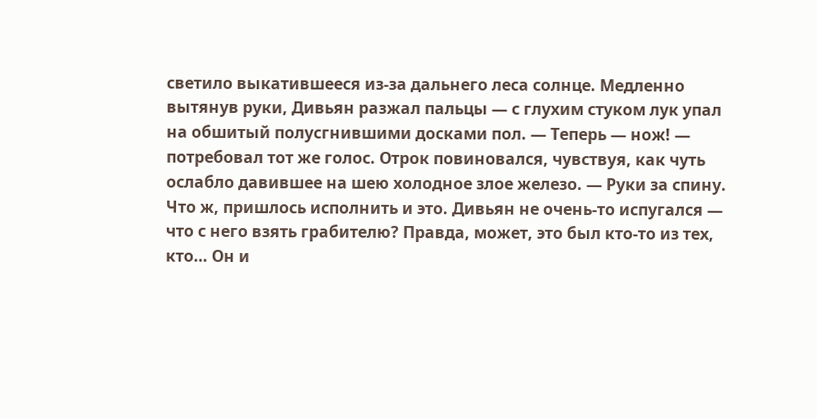светило выкатившееся из-за дальнего леса солнце. Медленно вытянув руки, Дивьян разжал пальцы — с глухим стуком лук упал на обшитый полусгнившими досками пол. — Теперь — нож! — потребовал тот же голос. Отрок повиновался, чувствуя, как чуть ослабло давившее на шею холодное злое железо. — Руки за спину. Что ж, пришлось исполнить и это. Дивьян не очень-то испугался — что с него взять грабителю? Правда, может, это был кто-то из тех, кто… Он и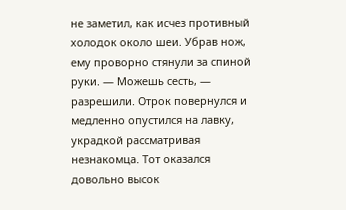не заметил, как исчез противный холодок около шеи. Убрав нож, ему проворно стянули за спиной руки. — Можешь сесть, — разрешили. Отрок повернулся и медленно опустился на лавку, украдкой рассматривая незнакомца. Тот оказался довольно высок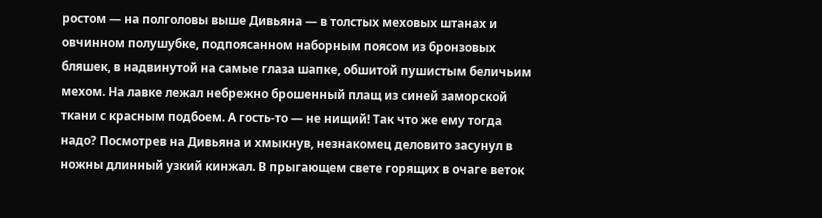ростом — на полголовы выше Дивьяна — в толстых меховых штанах и овчинном полушубке, подпоясанном наборным поясом из бронзовых бляшек, в надвинутой на самые глаза шапке, обшитой пушистым беличьим мехом. На лавке лежал небрежно брошенный плащ из синей заморской ткани с красным подбоем. А гость-то — не нищий! Так что же ему тогда надо? Посмотрев на Дивьяна и хмыкнув, незнакомец деловито засунул в ножны длинный узкий кинжал. В прыгающем свете горящих в очаге веток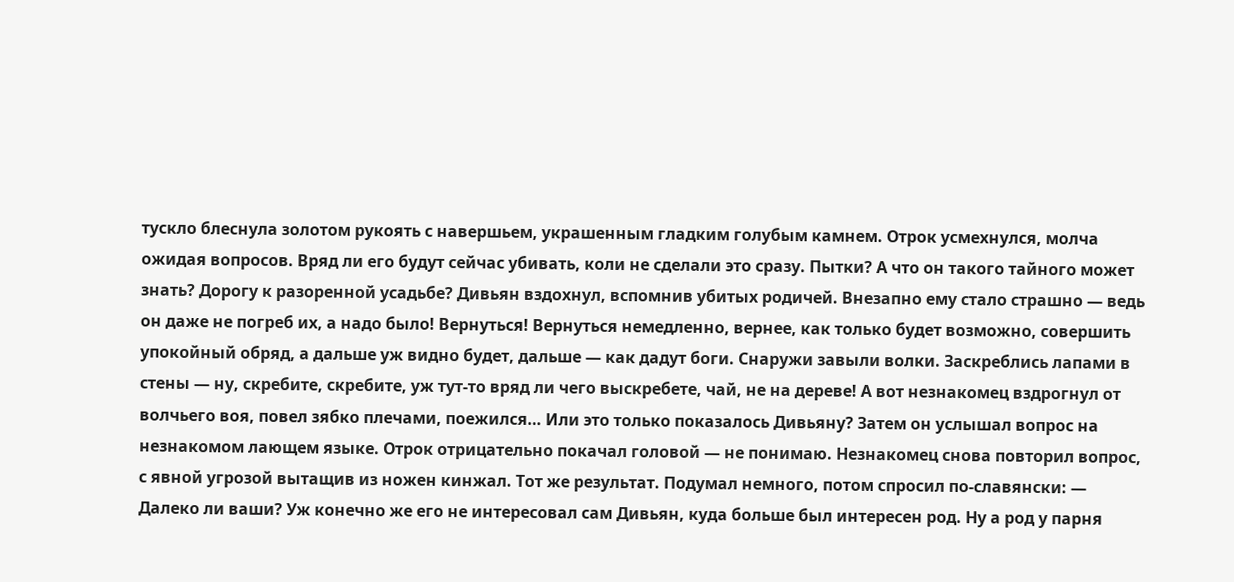тускло блеснула золотом рукоять с навершьем, украшенным гладким голубым камнем. Отрок усмехнулся, молча ожидая вопросов. Вряд ли его будут сейчас убивать, коли не сделали это сразу. Пытки? А что он такого тайного может знать? Дорогу к разоренной усадьбе? Дивьян вздохнул, вспомнив убитых родичей. Внезапно ему стало страшно — ведь он даже не погреб их, а надо было! Вернуться! Вернуться немедленно, вернее, как только будет возможно, совершить упокойный обряд, а дальше уж видно будет, дальше — как дадут боги. Снаружи завыли волки. Заскреблись лапами в стены — ну, скребите, скребите, уж тут-то вряд ли чего выскребете, чай, не на дереве! А вот незнакомец вздрогнул от волчьего воя, повел зябко плечами, поежился… Или это только показалось Дивьяну? Затем он услышал вопрос на незнакомом лающем языке. Отрок отрицательно покачал головой — не понимаю. Незнакомец снова повторил вопрос, с явной угрозой вытащив из ножен кинжал. Тот же результат. Подумал немного, потом спросил по-славянски: — Далеко ли ваши? Уж конечно же его не интересовал сам Дивьян, куда больше был интересен род. Ну а род у парня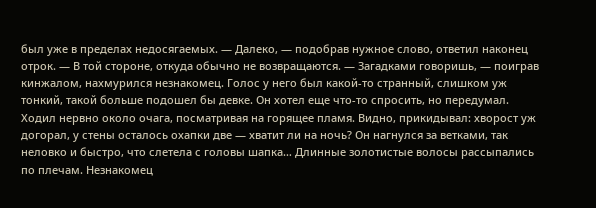был уже в пределах недосягаемых. — Далеко, — подобрав нужное слово, ответил наконец отрок. — В той стороне, откуда обычно не возвращаются. — Загадками говоришь, — поиграв кинжалом, нахмурился незнакомец. Голос у него был какой-то странный, слишком уж тонкий, такой больше подошел бы девке. Он хотел еще что-то спросить, но передумал. Ходил нервно около очага, посматривая на горящее пламя. Видно, прикидывал: хворост уж догорал, у стены осталось охапки две — хватит ли на ночь? Он нагнулся за ветками, так неловко и быстро, что слетела с головы шапка… Длинные золотистые волосы рассыпались по плечам. Незнакомец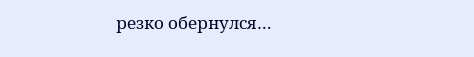резко обернулся…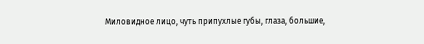Миловидное лицо, чуть припухлые губы, глаза, большие,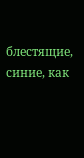блестящие, синие, как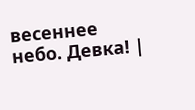весеннее небо. Девка! |